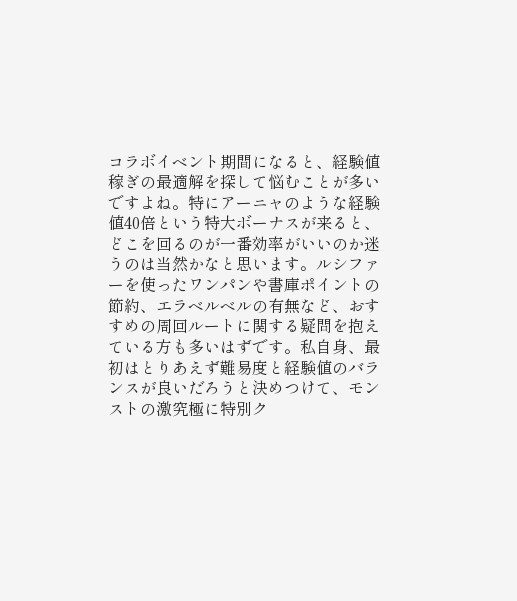コラボイベント期間になると、経験値稼ぎの最適解を探して悩むことが多いですよね。特にアーニャのような経験値40倍という特大ボーナスが来ると、どこを回るのが一番効率がいいのか迷うのは当然かなと思います。ルシファーを使ったワンパンや書庫ポイントの節約、エラベルベルの有無など、おすすめの周回ルートに関する疑問を抱えている方も多いはずです。私自身、最初はとりあえず難易度と経験値のバランスが良いだろうと決めつけて、モンストの激究極に特別ク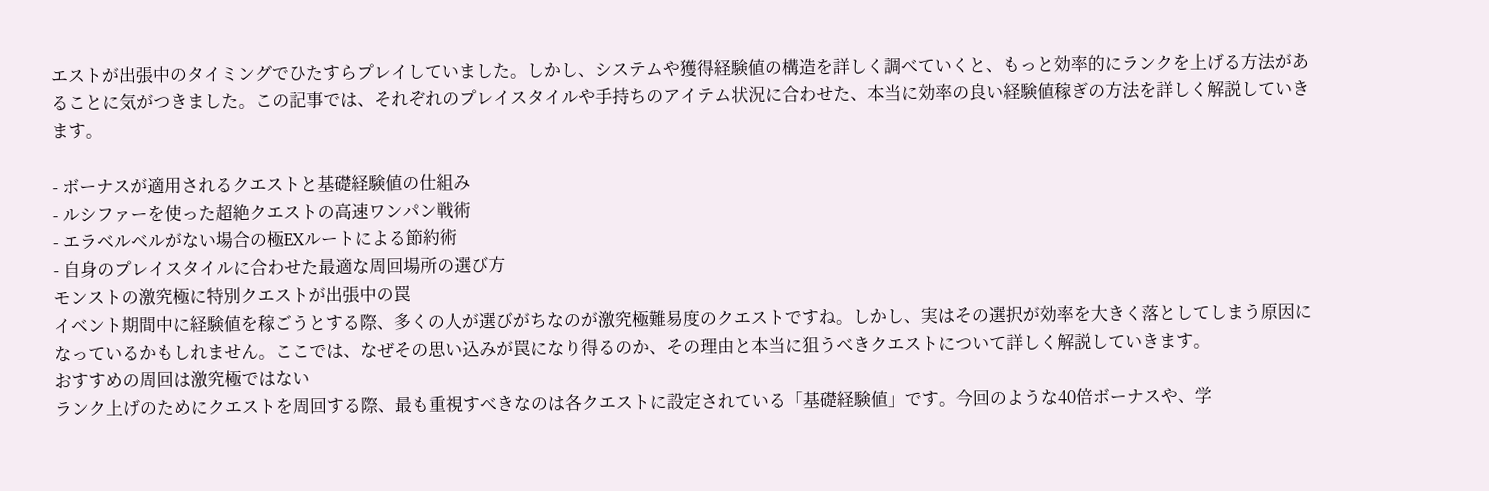エストが出張中のタイミングでひたすらプレイしていました。しかし、システムや獲得経験値の構造を詳しく調べていくと、もっと効率的にランクを上げる方法があることに気がつきました。この記事では、それぞれのプレイスタイルや手持ちのアイテム状況に合わせた、本当に効率の良い経験値稼ぎの方法を詳しく解説していきます。

- ボーナスが適用されるクエストと基礎経験値の仕組み
- ルシファーを使った超絶クエストの高速ワンパン戦術
- エラベルベルがない場合の極EXルートによる節約術
- 自身のプレイスタイルに合わせた最適な周回場所の選び方
モンストの激究極に特別クエストが出張中の罠
イベント期間中に経験値を稼ごうとする際、多くの人が選びがちなのが激究極難易度のクエストですね。しかし、実はその選択が効率を大きく落としてしまう原因になっているかもしれません。ここでは、なぜその思い込みが罠になり得るのか、その理由と本当に狙うべきクエストについて詳しく解説していきます。
おすすめの周回は激究極ではない
ランク上げのためにクエストを周回する際、最も重視すべきなのは各クエストに設定されている「基礎経験値」です。今回のような40倍ボーナスや、学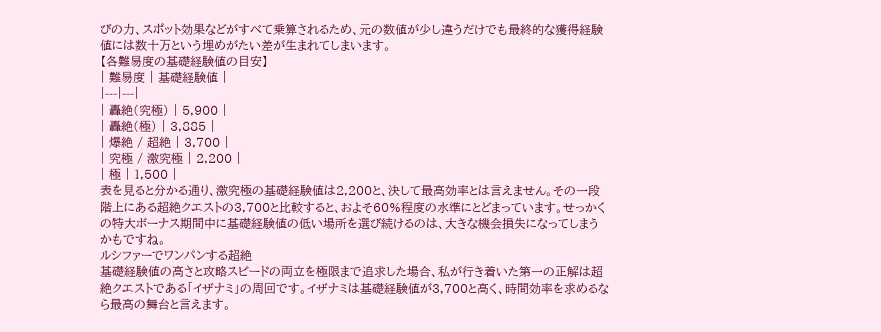びの力、スポット効果などがすべて乗算されるため、元の数値が少し違うだけでも最終的な獲得経験値には数十万という埋めがたい差が生まれてしまいます。
【各難易度の基礎経験値の目安】
| 難易度 | 基礎経験値 |
|---|---|
| 轟絶(究極) | 5,900 |
| 轟絶(極) | 3,885 |
| 爆絶 / 超絶 | 3,700 |
| 究極 / 激究極 | 2,200 |
| 極 | 1,500 |
表を見ると分かる通り、激究極の基礎経験値は2,200と、決して最高効率とは言えません。その一段階上にある超絶クエストの3,700と比較すると、およそ60%程度の水準にとどまっています。せっかくの特大ボーナス期間中に基礎経験値の低い場所を選び続けるのは、大きな機会損失になってしまうかもですね。
ルシファーでワンパンする超絶
基礎経験値の高さと攻略スピードの両立を極限まで追求した場合、私が行き着いた第一の正解は超絶クエストである「イザナミ」の周回です。イザナミは基礎経験値が3,700と高く、時間効率を求めるなら最高の舞台と言えます。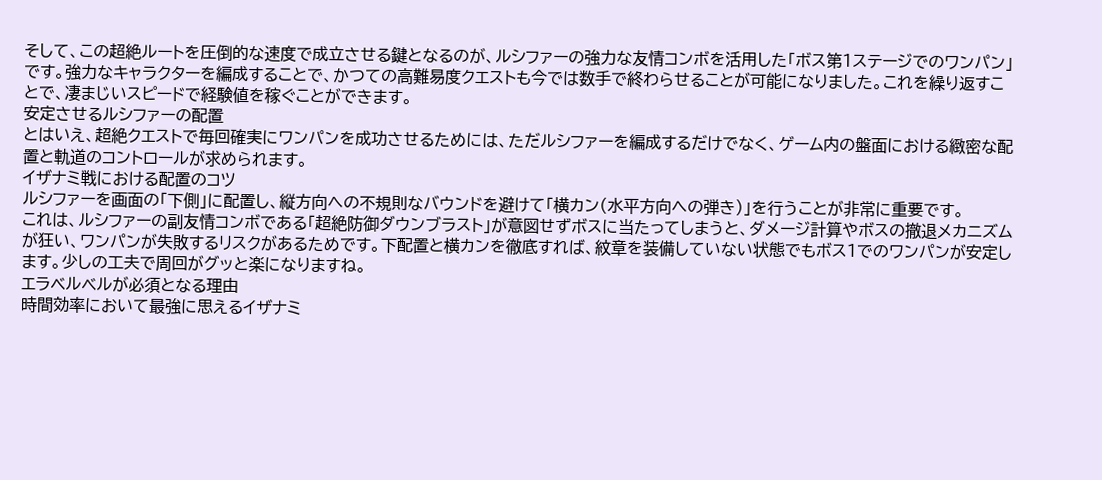そして、この超絶ルートを圧倒的な速度で成立させる鍵となるのが、ルシファーの強力な友情コンボを活用した「ボス第1ステージでのワンパン」です。強力なキャラクターを編成することで、かつての高難易度クエストも今では数手で終わらせることが可能になりました。これを繰り返すことで、凄まじいスピードで経験値を稼ぐことができます。
安定させるルシファーの配置
とはいえ、超絶クエストで毎回確実にワンパンを成功させるためには、ただルシファーを編成するだけでなく、ゲーム内の盤面における緻密な配置と軌道のコントロールが求められます。
イザナミ戦における配置のコツ
ルシファーを画面の「下側」に配置し、縦方向への不規則なバウンドを避けて「横カン(水平方向への弾き)」を行うことが非常に重要です。
これは、ルシファーの副友情コンボである「超絶防御ダウンブラスト」が意図せずボスに当たってしまうと、ダメージ計算やボスの撤退メカニズムが狂い、ワンパンが失敗するリスクがあるためです。下配置と横カンを徹底すれば、紋章を装備していない状態でもボス1でのワンパンが安定します。少しの工夫で周回がグッと楽になりますね。
エラベルベルが必須となる理由
時間効率において最強に思えるイザナミ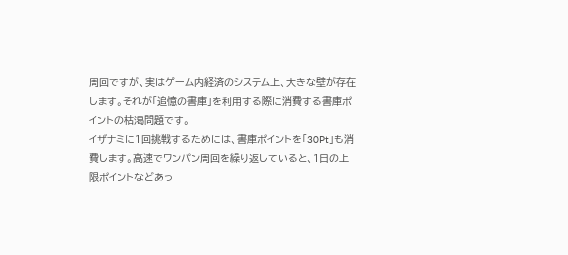周回ですが、実はゲーム内経済のシステム上、大きな壁が存在します。それが「追憶の書庫」を利用する際に消費する書庫ポイントの枯渇問題です。
イザナミに1回挑戦するためには、書庫ポイントを「30Pt」も消費します。高速でワンパン周回を繰り返していると、1日の上限ポイントなどあっ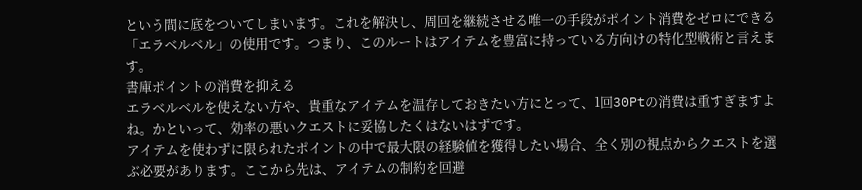という間に底をついてしまいます。これを解決し、周回を継続させる唯一の手段がポイント消費をゼロにできる「エラベルベル」の使用です。つまり、このルートはアイテムを豊富に持っている方向けの特化型戦術と言えます。
書庫ポイントの消費を抑える
エラベルベルを使えない方や、貴重なアイテムを温存しておきたい方にとって、1回30Ptの消費は重すぎますよね。かといって、効率の悪いクエストに妥協したくはないはずです。
アイテムを使わずに限られたポイントの中で最大限の経験値を獲得したい場合、全く別の視点からクエストを選ぶ必要があります。ここから先は、アイテムの制約を回避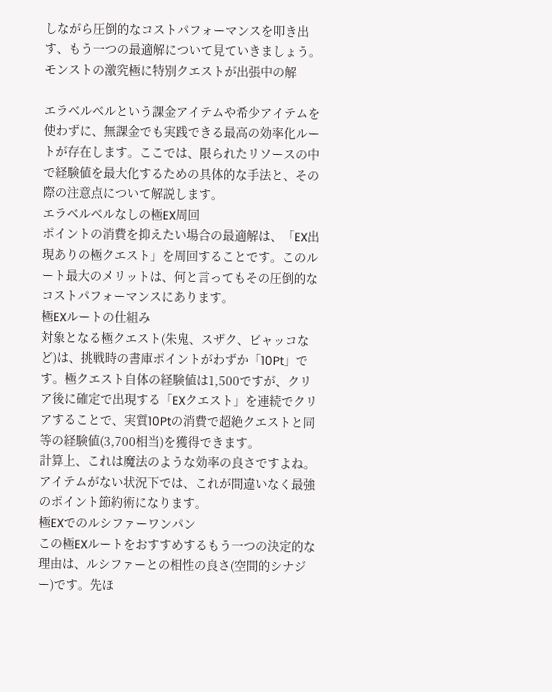しながら圧倒的なコストパフォーマンスを叩き出す、もう一つの最適解について見ていきましょう。
モンストの激究極に特別クエストが出張中の解

エラベルベルという課金アイテムや希少アイテムを使わずに、無課金でも実践できる最高の効率化ルートが存在します。ここでは、限られたリソースの中で経験値を最大化するための具体的な手法と、その際の注意点について解説します。
エラベルベルなしの極EX周回
ポイントの消費を抑えたい場合の最適解は、「EX出現ありの極クエスト」を周回することです。このルート最大のメリットは、何と言ってもその圧倒的なコストパフォーマンスにあります。
極EXルートの仕組み
対象となる極クエスト(朱鬼、スザク、ビャッコなど)は、挑戦時の書庫ポイントがわずか「10Pt」です。極クエスト自体の経験値は1,500ですが、クリア後に確定で出現する「EXクエスト」を連続でクリアすることで、実質10Ptの消費で超絶クエストと同等の経験値(3,700相当)を獲得できます。
計算上、これは魔法のような効率の良さですよね。アイテムがない状況下では、これが間違いなく最強のポイント節約術になります。
極EXでのルシファーワンパン
この極EXルートをおすすめするもう一つの決定的な理由は、ルシファーとの相性の良さ(空間的シナジー)です。先ほ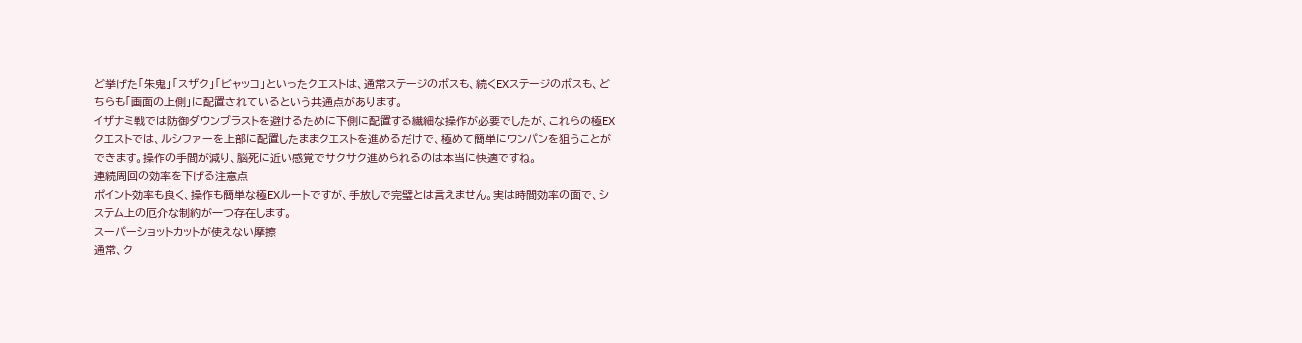ど挙げた「朱鬼」「スザク」「ビャッコ」といったクエストは、通常ステージのボスも、続くEXステージのボスも、どちらも「画面の上側」に配置されているという共通点があります。
イザナミ戦では防御ダウンブラストを避けるために下側に配置する繊細な操作が必要でしたが、これらの極EXクエストでは、ルシファーを上部に配置したままクエストを進めるだけで、極めて簡単にワンパンを狙うことができます。操作の手間が減り、脳死に近い感覚でサクサク進められるのは本当に快適ですね。
連続周回の効率を下げる注意点
ポイント効率も良く、操作も簡単な極EXルートですが、手放しで完璧とは言えません。実は時間効率の面で、システム上の厄介な制約が一つ存在します。
スーパーショットカットが使えない摩擦
通常、ク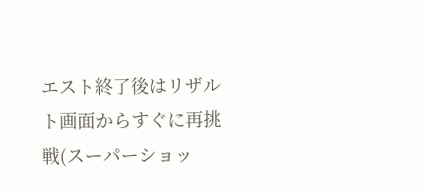エスト終了後はリザルト画面からすぐに再挑戦(スーパーショッ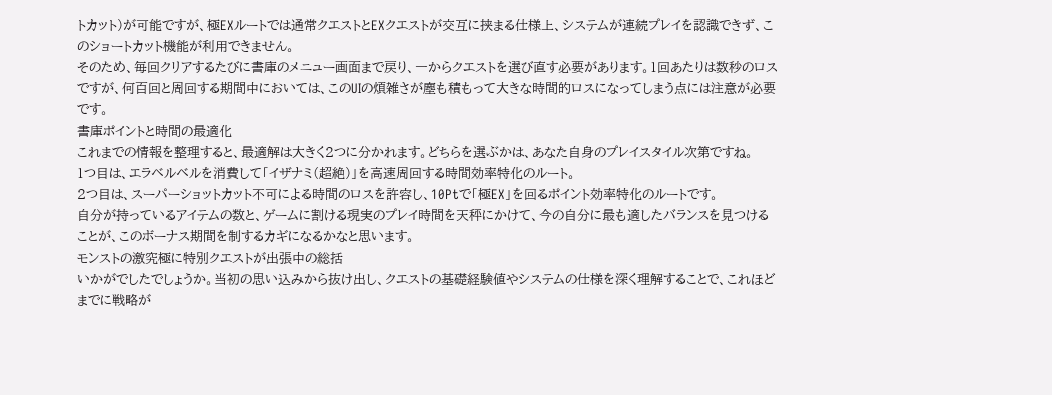トカット)が可能ですが、極EXルートでは通常クエストとEXクエストが交互に挟まる仕様上、システムが連続プレイを認識できず、このショートカット機能が利用できません。
そのため、毎回クリアするたびに書庫のメニュー画面まで戻り、一からクエストを選び直す必要があります。1回あたりは数秒のロスですが、何百回と周回する期間中においては、このUIの煩雑さが塵も積もって大きな時間的ロスになってしまう点には注意が必要です。
書庫ポイントと時間の最適化
これまでの情報を整理すると、最適解は大きく2つに分かれます。どちらを選ぶかは、あなた自身のプレイスタイル次第ですね。
1つ目は、エラベルベルを消費して「イザナミ(超絶)」を高速周回する時間効率特化のルート。
2つ目は、スーパーショットカット不可による時間のロスを許容し、10Ptで「極EX」を回るポイント効率特化のルートです。
自分が持っているアイテムの数と、ゲームに割ける現実のプレイ時間を天秤にかけて、今の自分に最も適したバランスを見つけることが、このボーナス期間を制するカギになるかなと思います。
モンストの激究極に特別クエストが出張中の総括
いかがでしたでしょうか。当初の思い込みから抜け出し、クエストの基礎経験値やシステムの仕様を深く理解することで、これほどまでに戦略が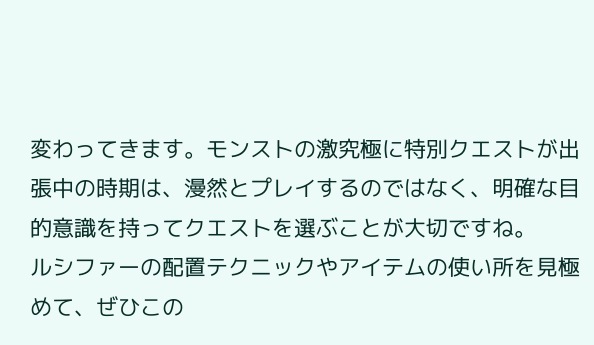変わってきます。モンストの激究極に特別クエストが出張中の時期は、漫然とプレイするのではなく、明確な目的意識を持ってクエストを選ぶことが大切ですね。
ルシファーの配置テクニックやアイテムの使い所を見極めて、ぜひこの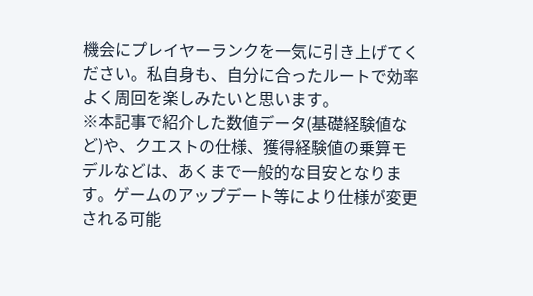機会にプレイヤーランクを一気に引き上げてください。私自身も、自分に合ったルートで効率よく周回を楽しみたいと思います。
※本記事で紹介した数値データ(基礎経験値など)や、クエストの仕様、獲得経験値の乗算モデルなどは、あくまで一般的な目安となります。ゲームのアップデート等により仕様が変更される可能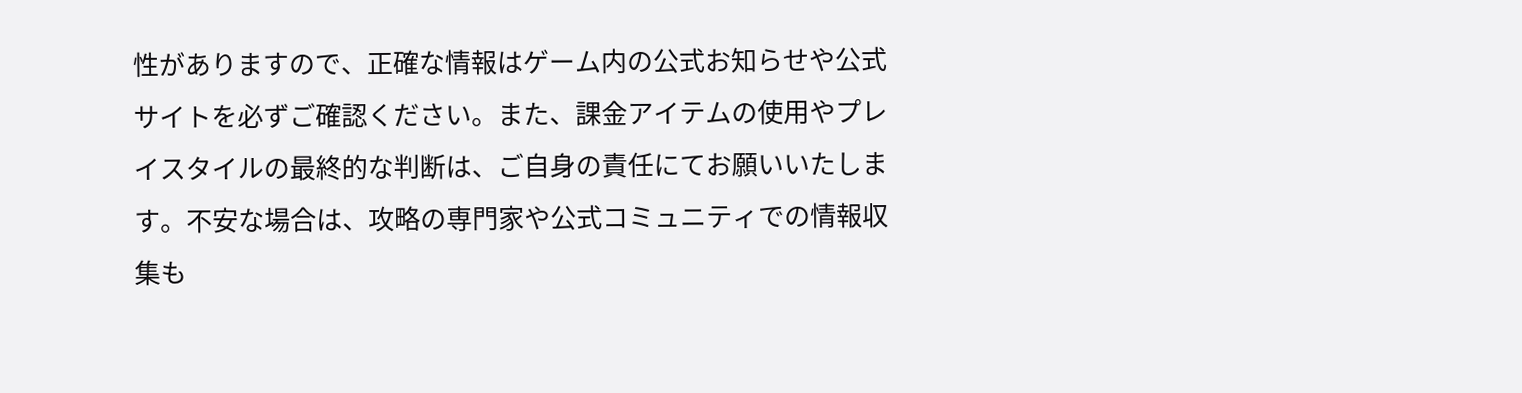性がありますので、正確な情報はゲーム内の公式お知らせや公式サイトを必ずご確認ください。また、課金アイテムの使用やプレイスタイルの最終的な判断は、ご自身の責任にてお願いいたします。不安な場合は、攻略の専門家や公式コミュニティでの情報収集も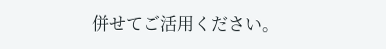併せてご活用ください。